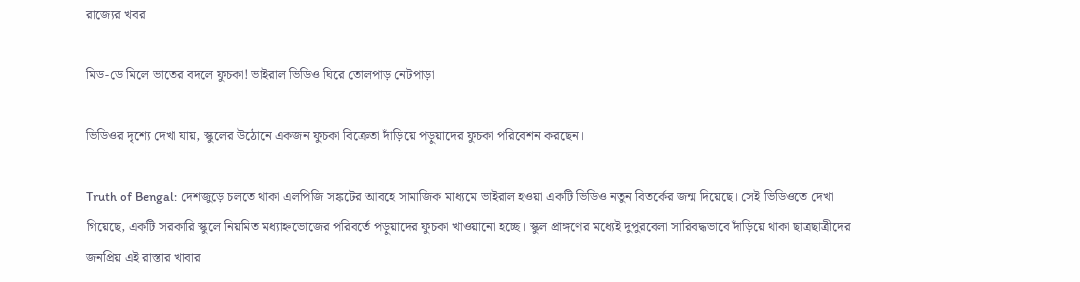রাজ্যের খবর

মিড-ডে মিলে ভাতের বদলে ফুচকা! ভাইরাল ভিডিও ঘিরে তোলপাড় নেটপাড়া

ভিডিওর দৃশ্যে দেখা যায়, স্কুলের উঠোনে একজন ফুচকা বিক্রেতা দাঁড়িয়ে পড়ুয়াদের ফুচকা পরিবেশন করছেন।

Truth of Bengal: দেশজুড়ে চলতে থাকা এলপিজি সঙ্কটের আবহে সামাজিক মাধ্যমে ভাইরাল হওয়া একটি ভিডিও নতুন বিতর্কের জন্ম দিয়েছে। সেই ভিডিওতে দেখা গিয়েছে, একটি সরকারি স্কুলে নিয়মিত মধ্যাহ্নভোজের পরিবর্তে পড়ুয়াদের ফুচকা খাওয়ানো হচ্ছে। স্কুল প্রাঙ্গণের মধ্যেই দুপুরবেলা সারিবদ্ধভাবে দাঁড়িয়ে থাকা ছাত্রছাত্রীদের জনপ্রিয় এই রাস্তার খাবার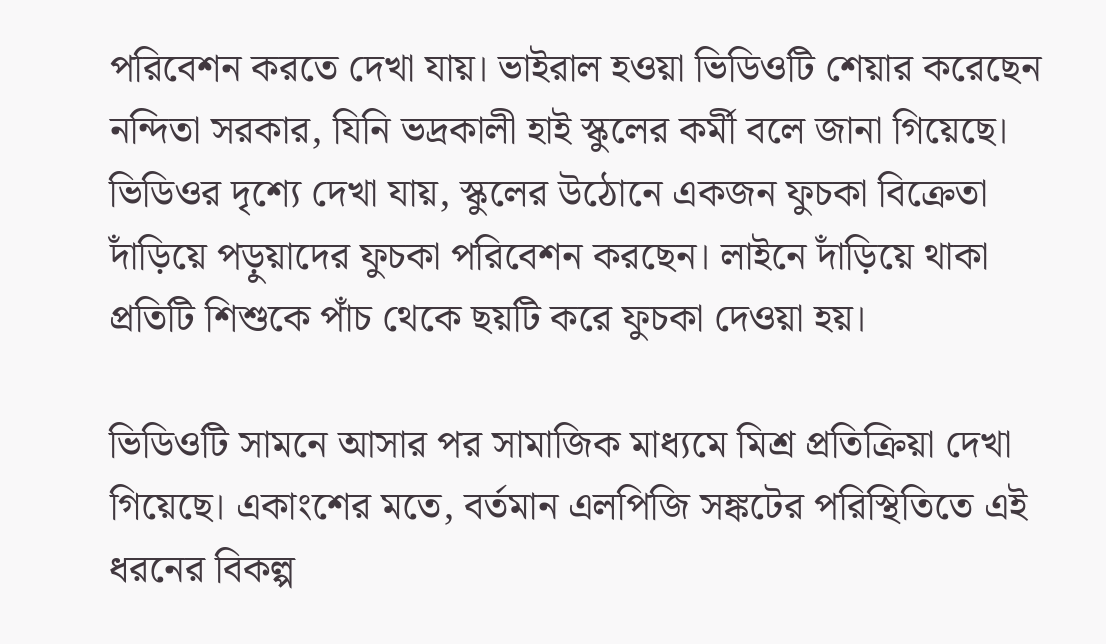পরিবেশন করতে দেখা যায়। ভাইরাল হওয়া ভিডিওটি শেয়ার করেছেন নন্দিতা সরকার, যিনি ভদ্রকালী হাই স্কুলের কর্মী বলে জানা গিয়েছে। ভিডিওর দৃশ্যে দেখা যায়, স্কুলের উঠোনে একজন ফুচকা বিক্রেতা দাঁড়িয়ে পড়ুয়াদের ফুচকা পরিবেশন করছেন। লাইনে দাঁড়িয়ে থাকা প্রতিটি শিশুকে পাঁচ থেকে ছয়টি করে ফুচকা দেওয়া হয়।

ভিডিওটি সামনে আসার পর সামাজিক মাধ্যমে মিশ্র প্রতিক্রিয়া দেখা গিয়েছে। একাংশের মতে, বর্তমান এলপিজি সঙ্কটের পরিস্থিতিতে এই ধরনের বিকল্প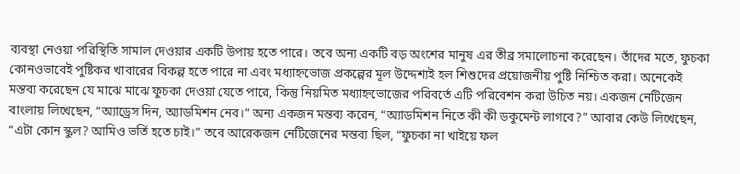ব্যবস্থা নেওয়া পরিস্থিতি সামাল দেওয়ার একটি উপায় হতে পারে। তবে অন্য একটি বড় অংশের মানুষ এর তীব্র সমালোচনা করেছেন। তাঁদের মতে, ফুচকা কোনওভাবেই পুষ্টিকর খাবারের বিকল্প হতে পারে না এবং মধ্যাহ্নভোজ প্রকল্পের মূল উদ্দেশ্যই হল শিশুদের প্রয়োজনীয় পুষ্টি নিশ্চিত করা। অনেকেই মন্তব্য করেছেন যে মাঝে মাঝে ফুচকা দেওয়া যেতে পারে, কিন্তু নিয়মিত মধ্যাহ্নভোজের পরিবর্তে এটি পরিবেশন করা উচিত নয়। একজন নেটিজেন বাংলায় লিখেছেন, “অ্যাড্রেস দিন, অ্যাডমিশন নেব।” অন্য একজন মন্তব্য করেন, “অ্যাডমিশন নিতে কী কী ডকুমেন্ট লাগবে?” আবার কেউ লিখেছেন, “এটা কোন স্কুল? আমিও ভর্তি হতে চাই।” তবে আরেকজন নেটিজেনের মন্তব্য ছিল, “ফুচকা না খাইয়ে ফল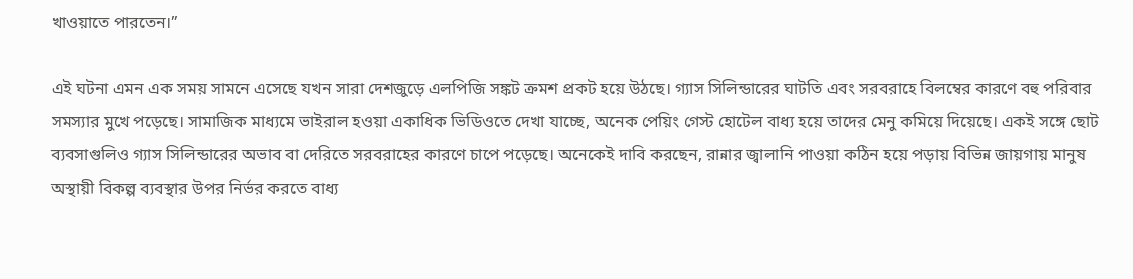খাওয়াতে পারতেন।”

এই ঘটনা এমন এক সময় সামনে এসেছে যখন সারা দেশজুড়ে এলপিজি সঙ্কট ক্রমশ প্রকট হয়ে উঠছে। গ্যাস সিলিন্ডারের ঘাটতি এবং সরবরাহে বিলম্বের কারণে বহু পরিবার সমস্যার মুখে পড়েছে। সামাজিক মাধ্যমে ভাইরাল হওয়া একাধিক ভিডিওতে দেখা যাচ্ছে, অনেক পেয়িং গেস্ট হোটেল বাধ্য হয়ে তাদের মেনু কমিয়ে দিয়েছে। একই সঙ্গে ছোট ব্যবসাগুলিও গ্যাস সিলিন্ডারের অভাব বা দেরিতে সরবরাহের কারণে চাপে পড়েছে। অনেকেই দাবি করছেন, রান্নার জ্বালানি পাওয়া কঠিন হয়ে পড়ায় বিভিন্ন জায়গায় মানুষ অস্থায়ী বিকল্প ব্যবস্থার উপর নির্ভর করতে বাধ্য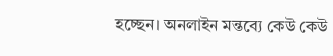হচ্ছেন। অনলাইন মন্তব্যে কেউ কেউ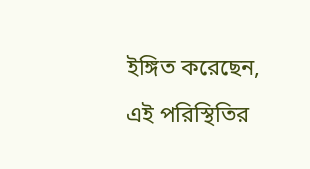ইঙ্গিত করেছেন, এই পরিস্থিতির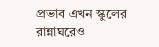প্রভাব এখন স্কুলের রান্নাঘরেও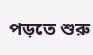পড়তে শুরু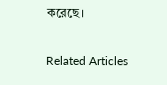করেছে।

Related Articles